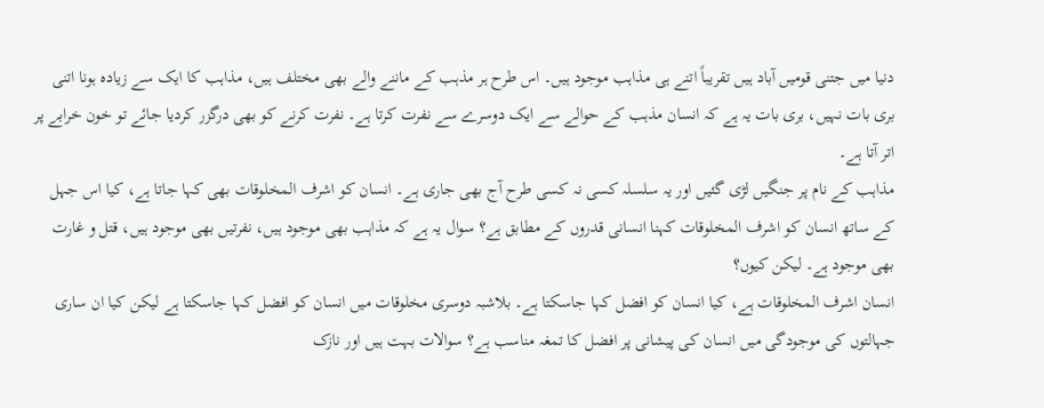دنیا میں جتنی قومیں آباد ہیں تقریباً اتنے ہی مذاہب موجود ہیں۔ اس طرح ہر مذہب کے ماننے والے بھی مختلف ہیں، مذاہب کا ایک سے زیادہ ہونا اتنی بری بات نہیں، بری بات یہ ہے کہ انسان مذہب کے حوالے سے ایک دوسرے سے نفرت کرتا ہے۔ نفرت کرنے کو بھی درگزر کردیا جائے تو خون خرابے پر اتر آتا ہے۔
مذاہب کے نام پر جنگیں لڑی گئیں اور یہ سلسلہ کسی نہ کسی طرح آج بھی جاری ہے۔ انسان کو اشرف المخلوقات بھی کہا جاتا ہے، کیا اس جہل کے ساتھ انسان کو اشرف المخلوقات کہنا انسانی قدروں کے مطابق ہے؟ سوال یہ ہے کہ مذاہب بھی موجود ہیں، نفرتیں بھی موجود ہیں، قتل و غارت بھی موجود ہے۔ لیکن کیوں؟
انسان اشرف المخلوقات ہے، کیا انسان کو افضل کہا جاسکتا ہے۔ بلاشبہ دوسری مخلوقات میں انسان کو افضل کہا جاسکتا ہے لیکن کیا ان ساری جہالتوں کی موجودگی میں انسان کی پیشانی پر افضل کا تمغہ مناسب ہے؟ سوالات بہت ہیں اور نازک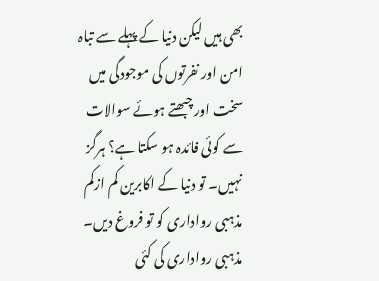بھی ہیں لیکن دنیا کے پہلے سے تباہ امن اور نفرتوں کی موجودگی میں سخت اور چبھتے ہوئے سوالات سے کوئی فائدہ ہو سکتا ہے؟ ہرگز نہیں۔ تو دنیا کے اکابرین کم ازکم مذہبی رواداری کو تو فروغ دیں۔
مذہبی رواداری کی کئی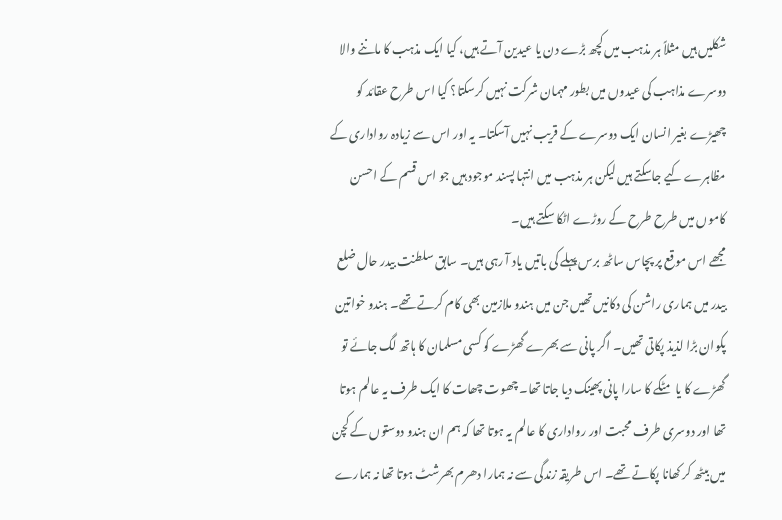شکلیں ہیں مثلاً ہر مذہب میں کچھ بڑے دن یا عیدین آتے ہیں، کیا ایک مذہب کا ماننے والا دوسرے مذاہب کی عیدوں میں بطور مہمان شرکت نہیں کرسکتا؟ کیا اس طرح عقائد کو چھیڑے بغیر انسان ایک دوسرے کے قریب نہیں آسکتا۔ یہ اور اس سے زیادہ رواداری کے مظاہرے کیے جاسکتے ہیں لیکن ہر مذہب میں انتہا پسند موجود ہیں جو اس قسم کے احسن کاموں میں طرح طرح کے روڑے اٹکا سکتے ہیں۔
مجھے اس موقع پر پچاس ساٹھ برس پہلے کی باتیں یاد آ رہی ہیں۔ سابق سلطنت بیدر حال ضلع بیدر میں ہماری راشن کی دکانیں تھیں جن میں ہندو ملازمین بھی کام کرتے تھے۔ ہندو خواتین پکوان بڑا لذیذ پکاتی تھیں۔ اگر پانی سے بھرے گھڑے کو کسی مسلمان کا ہاتھ لگ جائے تو گھڑے کا یا مٹکے کا سارا پانی پھینک دیا جاتا تھا۔ چھوت چھات کا ایک طرف یہ عالم ہوتا تھا اور دوسری طرف محبت اور رواداری کا عالم یہ ہوتا تھا کہ ہم ان ہندو دوستوں کے کچن میں بیٹھ کر کھانا پکاتے تھے۔ اس طریقہ زندگی سے نہ ہمارا دھرم بھرشٹ ہوتا تھا نہ ہمارے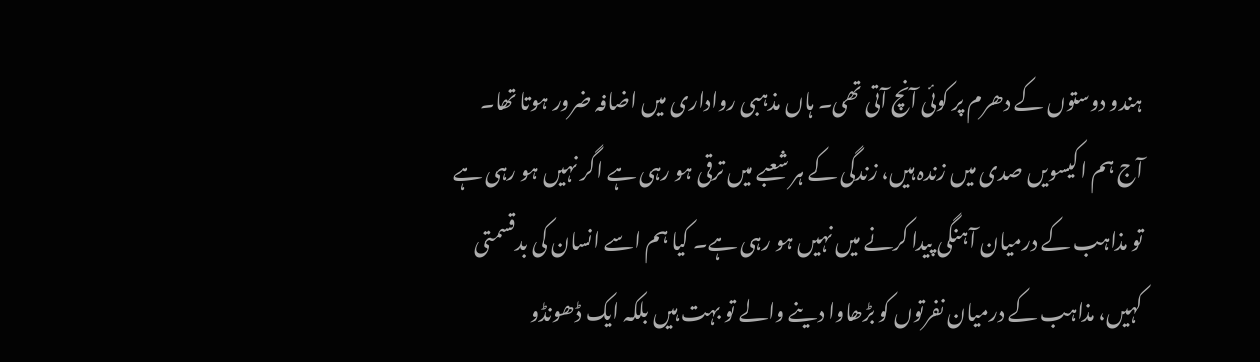ہندو دوستوں کے دھرم پر کوئی آنچ آتی تھی۔ ہاں مذہبی رواداری میں اضافہ ضرور ہوتا تھا۔
آج ہم اکیسویں صدی میں زندہ ہیں، زندگی کے ہر شعبے میں ترقی ہو رہی ہے اگر نہیں ہو رہی ہے تو مذاہب کے درمیان آہنگی پیدا کرنے میں نہیں ہو رہی ہے۔ کیا ہم اسے انسان کی بدقسمتی کہیں، مذاہب کے درمیان نفرتوں کو بڑھاوا دینے والے تو بہت ہیں بلکہ ایک ڈھونڈو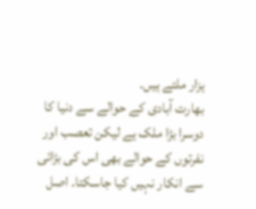ہزار ملتے ہیں۔
بھارت آبادی کے حوالے سے دنیا کا دوسرا بڑا ملک ہے لیکن تعصب اور نفرتوں کے حوالے بھی اس کی بڑائی سے انکار نہیں کیا جاسکتا۔ اصل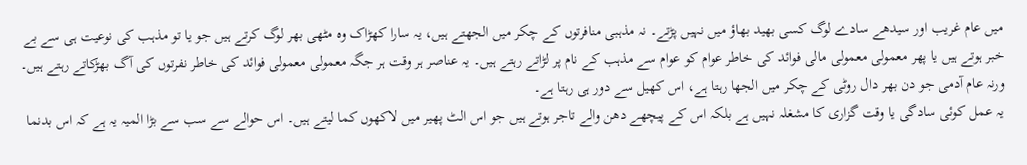میں عام غریب اور سیدھے سادے لوگ کسی بھید بھاؤ میں نہیں پڑتے۔ نہ مذہبی منافرتوں کے چکر میں الجھتے ہیں، یہ سارا کھڑاک وہ مٹھی بھر لوگ کرتے ہیں جو یا تو مذہب کی نوعیت ہی سے بے خبر ہوتے ہیں یا پھر معمولی معمولی مالی فوائد کی خاطر عوام کو عوام سے مذہب کے نام پر لڑاتے رہتے ہیں۔ یہ عناصر ہر وقت ہر جگہ معمولی معمولی فوائد کی خاطر نفرتوں کی آگ بھڑکاتے رہتے ہیں۔ ورنہ عام آدمی جو دن بھر دال روٹی کے چکر میں الجھا رہتا ہے، اس کھیل سے دور ہی رہتا ہے۔
یہ عمل کوئی سادگی یا وقت گزاری کا مشغلہ نہیں ہے بلکہ اس کے پیچھے دھن والے تاجر ہوتے ہیں جو اس الٹ پھیر میں لاکھوں کما لیتے ہیں۔ اس حوالے سے سب سے بڑا المیہ یہ ہے کہ اس بدنما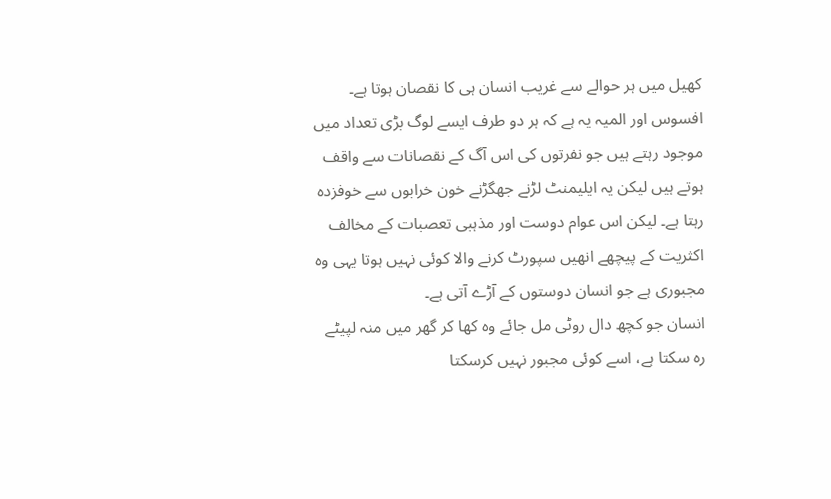کھیل میں ہر حوالے سے غریب انسان ہی کا نقصان ہوتا ہے۔ افسوس اور المیہ یہ ہے کہ ہر دو طرف ایسے لوگ بڑی تعداد میں موجود رہتے ہیں جو نفرتوں کی اس آگ کے نقصانات سے واقف ہوتے ہیں لیکن یہ ایلیمنٹ لڑنے جھگڑنے خون خرابوں سے خوفزدہ رہتا ہے۔ لیکن اس عوام دوست اور مذہبی تعصبات کے مخالف اکثریت کے پیچھے انھیں سپورٹ کرنے والا کوئی نہیں ہوتا یہی وہ مجبوری ہے جو انسان دوستوں کے آڑے آتی ہے۔
انسان جو کچھ دال روٹی مل جائے وہ کھا کر گھر میں منہ لپیٹے رہ سکتا ہے، اسے کوئی مجبور نہیں کرسکتا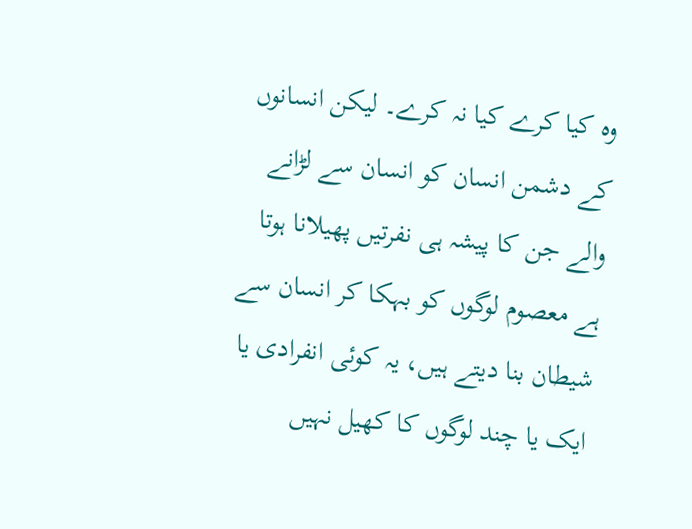وہ کیا کرے کیا نہ کرے۔ لیکن انسانوں کے دشمن انسان کو انسان سے لڑانے والے جن کا پیشہ ہی نفرتیں پھیلانا ہوتا ہے معصوم لوگوں کو بہکا کر انسان سے شیطان بنا دیتے ہیں، یہ کوئی انفرادی یا ایک یا چند لوگوں کا کھیل نہیں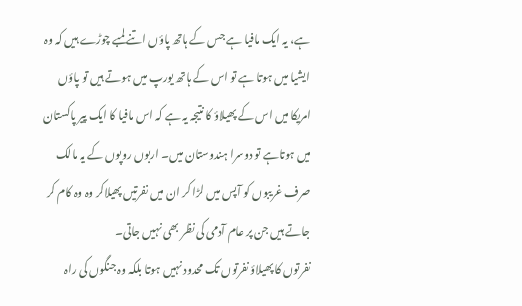ہے، یہ ایک مافیا ہے جس کے ہاتھ پاؤں اتنے لمبے چوڑے ہیں کہ وہ ایشیا میں ہوتا ہے تو اس کے ہاتھ یورپ میں ہوتے ہیں تو پاؤں امریکا میں اس کے پھیلاؤ کا نتیجہ یہ ہے کہ اس مافیا کا ایک پیر پاکستان میں ہوتاہے تو دوسرا ہندوستان میں۔ اربوں روپوں کے یہ مالک صرف غریبوں کو آپس میں لڑا کر ان میں نفرتیں پھیلاکر وہ وہ کام کر جاتے ہیں جن پر عام آدمی کی نظر بھی نہیں جاتی۔
نفرتوں کا پھیلاؤ نفرتوں تک محدود نہیں ہوتا بلکہ وہ جنگوں کی راہ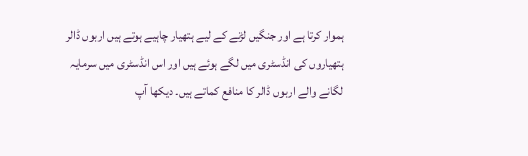ہموار کرتا ہے اور جنگیں لڑنے کے لیے ہتھیار چاہیے ہوتے ہیں اربوں ڈالر ہتھیاروں کی انڈسٹری میں لگے ہوئے ہیں اور اس انڈسٹری میں سرمایہ لگانے والے اربوں ڈالر کا منافع کماتے ہیں۔ دیکھا آپ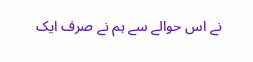نے اس حوالے سے ہم نے صرف ایک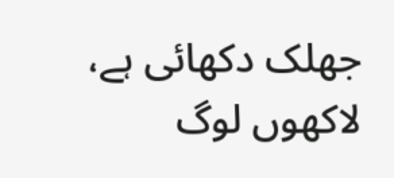جھلک دکھائی ہے، لاکھوں لوگ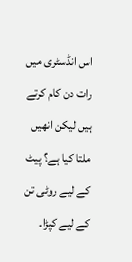اس انڈسٹری میں رات دن کام کرتے ہیں لیکن انھیں ملتا کیا ہے؟ پیٹ کے لیے روٹی تن کے لیے کپڑا۔